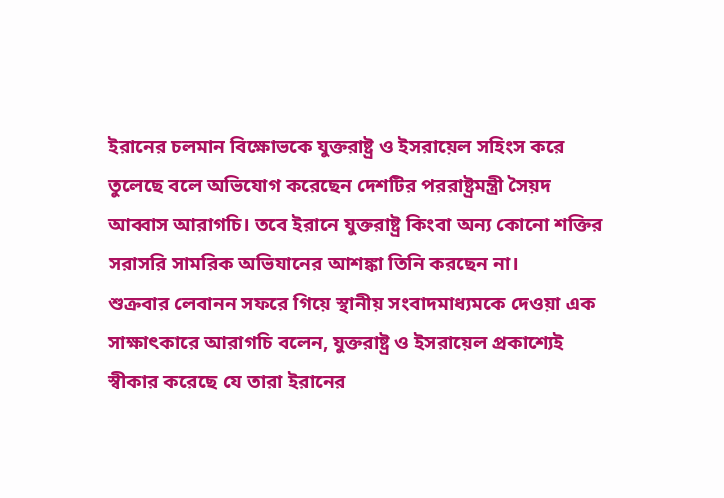ইরানের চলমান বিক্ষোভকে যুক্তরাষ্ট্র ও ইসরায়েল সহিংস করে তুলেছে বলে অভিযোগ করেছেন দেশটির পররাষ্ট্রমন্ত্রী সৈয়দ আব্বাস আরাগচি। তবে ইরানে যুক্তরাষ্ট্র কিংবা অন্য কোনো শক্তির সরাসরি সামরিক অভিযানের আশঙ্কা তিনি করছেন না।
শুক্রবার লেবানন সফরে গিয়ে স্থানীয় সংবাদমাধ্যমকে দেওয়া এক সাক্ষাৎকারে আরাগচি বলেন, যুক্তরাষ্ট্র ও ইসরায়েল প্রকাশ্যেই স্বীকার করেছে যে তারা ইরানের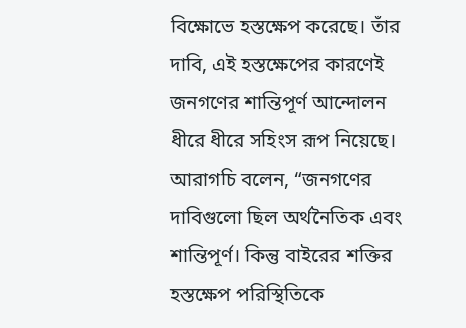বিক্ষোভে হস্তক্ষেপ করেছে। তাঁর দাবি, এই হস্তক্ষেপের কারণেই জনগণের শান্তিপূর্ণ আন্দোলন ধীরে ধীরে সহিংস রূপ নিয়েছে।
আরাগচি বলেন, “জনগণের দাবিগুলো ছিল অর্থনৈতিক এবং শান্তিপূর্ণ। কিন্তু বাইরের শক্তির হস্তক্ষেপ পরিস্থিতিকে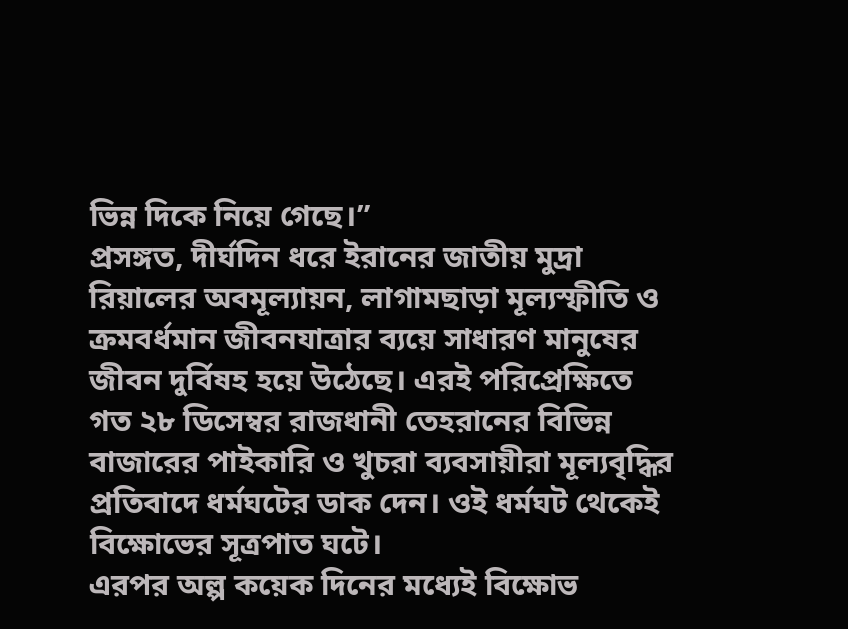ভিন্ন দিকে নিয়ে গেছে।”
প্রসঙ্গত, দীর্ঘদিন ধরে ইরানের জাতীয় মুদ্রা রিয়ালের অবমূল্যায়ন, লাগামছাড়া মূল্যস্ফীতি ও ক্রমবর্ধমান জীবনযাত্রার ব্যয়ে সাধারণ মানুষের জীবন দুর্বিষহ হয়ে উঠেছে। এরই পরিপ্রেক্ষিতে গত ২৮ ডিসেম্বর রাজধানী তেহরানের বিভিন্ন বাজারের পাইকারি ও খুচরা ব্যবসায়ীরা মূল্যবৃদ্ধির প্রতিবাদে ধর্মঘটের ডাক দেন। ওই ধর্মঘট থেকেই বিক্ষোভের সূত্রপাত ঘটে।
এরপর অল্প কয়েক দিনের মধ্যেই বিক্ষোভ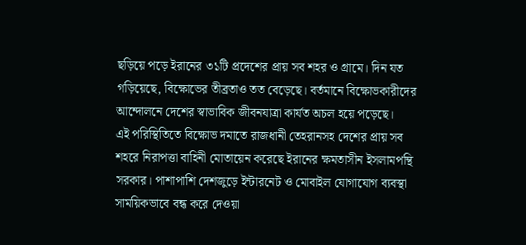ছড়িয়ে পড়ে ইরানের ৩১টি প্রদেশের প্রায় সব শহর ও গ্রামে। দিন যত গড়িয়েছে, বিক্ষোভের তীব্রতাও তত বেড়েছে। বর্তমানে বিক্ষোভকারীদের আন্দোলনে দেশের স্বাভাবিক জীবনযাত্রা কার্যত অচল হয়ে পড়েছে।
এই পরিস্থিতিতে বিক্ষোভ দমাতে রাজধানী তেহরানসহ দেশের প্রায় সব শহরে নিরাপত্তা বাহিনী মোতায়েন করেছে ইরানের ক্ষমতাসীন ইসলামপন্থি সরকার। পাশাপাশি দেশজুড়ে ইন্টারনেট ও মোবাইল যোগাযোগ ব্যবস্থা সাময়িকভাবে বন্ধ করে দেওয়া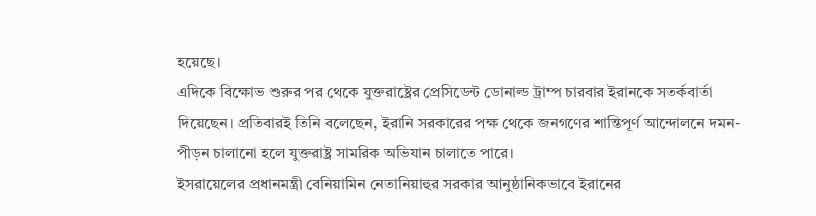হয়েছে।
এদিকে বিক্ষোভ শুরুর পর থেকে যুক্তরাষ্ট্রের প্রেসিডেন্ট ডোনাল্ড ট্রাম্প চারবার ইরানকে সতর্কবার্তা দিয়েছেন। প্রতিবারই তিনি বলেছেন, ইরানি সরকারের পক্ষ থেকে জনগণের শান্তিপূর্ণ আন্দোলনে দমন-পীড়ন চালানো হলে যুক্তরাষ্ট্র সামরিক অভিযান চালাতে পারে।
ইসরায়েলের প্রধানমন্ত্রী বেনিয়ামিন নেতানিয়াহুর সরকার আনুষ্ঠানিকভাবে ইরানের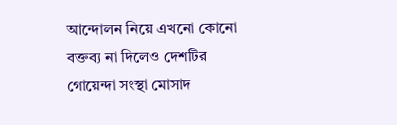আন্দোলন নিয়ে এখনো কোনো বক্তব্য না দিলেও দেশটির গোয়েন্দা সংস্থা মোসাদ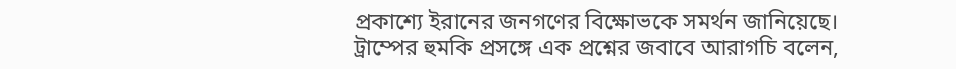প্রকাশ্যে ইরানের জনগণের বিক্ষোভকে সমর্থন জানিয়েছে।
ট্রাম্পের হুমকি প্রসঙ্গে এক প্রশ্নের জবাবে আরাগচি বলেন,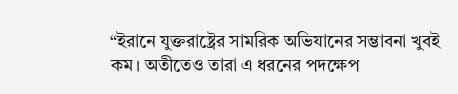“ইরানে যুক্তরাষ্ট্রের সামরিক অভিযানের সম্ভাবনা খুবই কম। অতীতেও তারা এ ধরনের পদক্ষেপ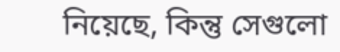নিয়েছে, কিন্তু সেগুলো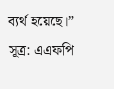ব্যর্থ হয়েছে।”
সূত্র: এএফপি